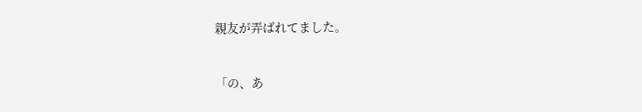親友が弄ばれてました。


「の、あ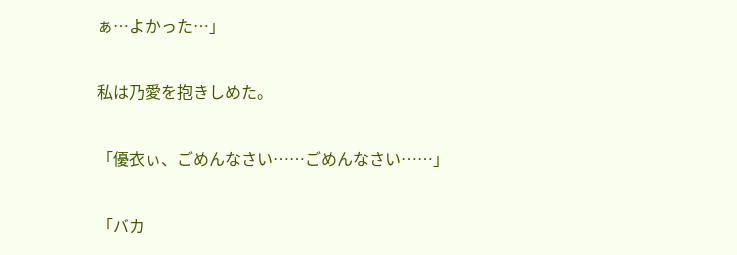ぁ…よかった…」

私は乃愛を抱きしめた。

「優衣ぃ、ごめんなさい……ごめんなさい……」

「バカ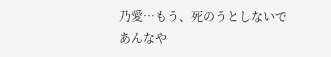乃愛…もう、死のうとしないで
あんなや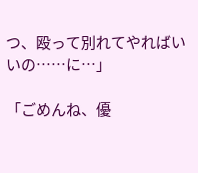つ、殴って別れてやればいいの……に…」

「ごめんね、優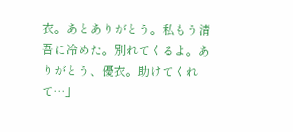衣。あとありがとう。私もう清吾に冷めた。別れてくるよ。ありがとう、優衣。助けてくれて…」